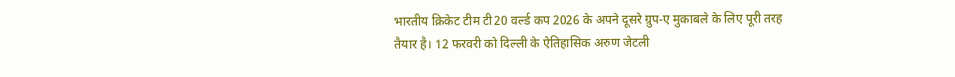भारतीय क्रिकेट टीम टी20 वर्ल्ड कप 2026 के अपने दूसरे ग्रुप-ए मुकाबले के लिए पूरी तरह तैयार है। 12 फरवरी को दिल्ली के ऐतिहासिक अरुण जेटली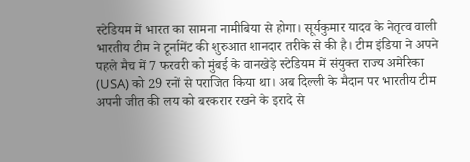स्टेडियम में भारत का सामना नामीबिया से होगा। सूर्यकुमार यादव के नेतृत्व वाली भारतीय टीम ने टूर्नामेंट की शुरुआत शानदार तरीके से की है। टीम इंडिया ने अपने पहले मैच में 7 फरवरी को मुंबई के वानखेड़े स्टेडियम में संयुक्त राज्य अमेरिका (USA) को 29 रनों से पराजित किया था। अब दिल्ली के मैदान पर भारतीय टीम अपनी जीत की लय को बरकरार रखने के इरादे से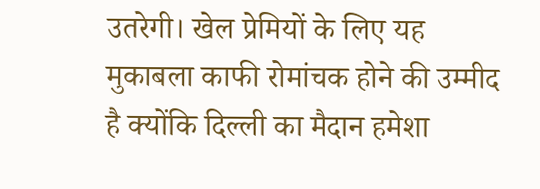उतरेगी। खेल प्रेमियों के लिए यह मुकाबला काफी रोमांचक होने की उम्मीद है क्योंकि दिल्ली का मैदान हमेशा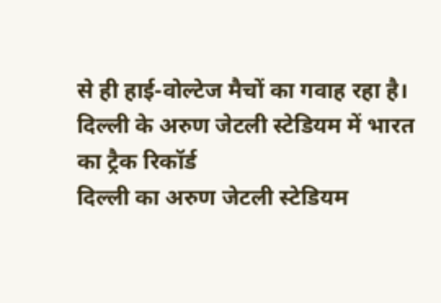से ही हाई-वोल्टेज मैचों का गवाह रहा है।
दिल्ली के अरुण जेटली स्टेडियम में भारत का ट्रैक रिकॉर्ड
दिल्ली का अरुण जेटली स्टेडियम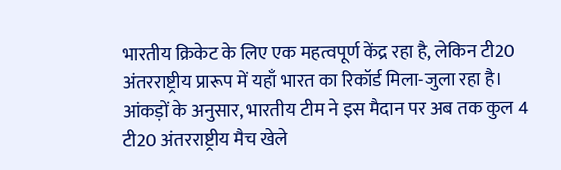भारतीय क्रिकेट के लिए एक महत्वपूर्ण केंद्र रहा है, लेकिन टी20 अंतरराष्ट्रीय प्रारूप में यहाँ भारत का रिकॉर्ड मिला-जुला रहा है। आंकड़ों के अनुसार, भारतीय टीम ने इस मैदान पर अब तक कुल 4 टी20 अंतरराष्ट्रीय मैच खेले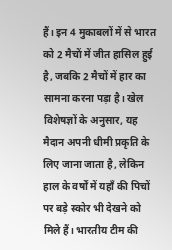हैं। इन 4 मुकाबलों में से भारत को 2 मैचों में जीत हासिल हुई है, जबकि 2 मैचों में हार का सामना करना पड़ा है। खेल विशेषज्ञों के अनुसार, यह मैदान अपनी धीमी प्रकृति के लिए जाना जाता है, लेकिन हाल के वर्षों में यहाँ की पिचों पर बड़े स्कोर भी देखने को मिले हैं। भारतीय टीम की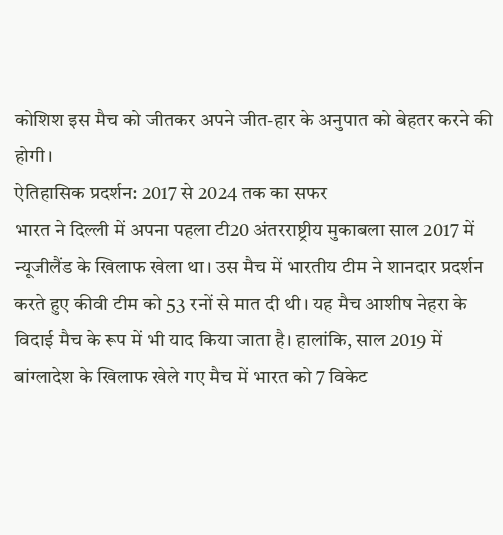कोशिश इस मैच को जीतकर अपने जीत-हार के अनुपात को बेहतर करने की होगी।
ऐतिहासिक प्रदर्शन: 2017 से 2024 तक का सफर
भारत ने दिल्ली में अपना पहला टी20 अंतरराष्ट्रीय मुकाबला साल 2017 में न्यूजीलैंड के खिलाफ खेला था। उस मैच में भारतीय टीम ने शानदार प्रदर्शन करते हुए कीवी टीम को 53 रनों से मात दी थी। यह मैच आशीष नेहरा के विदाई मैच के रूप में भी याद किया जाता है। हालांकि, साल 2019 में बांग्लादेश के खिलाफ खेले गए मैच में भारत को 7 विकेट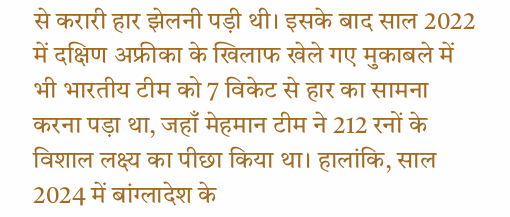से करारी हार झेलनी पड़ी थी। इसके बाद साल 2022 में दक्षिण अफ्रीका के खिलाफ खेले गए मुकाबले में भी भारतीय टीम को 7 विकेट से हार का सामना करना पड़ा था, जहाँ मेहमान टीम ने 212 रनों के विशाल लक्ष्य का पीछा किया था। हालांकि, साल 2024 में बांग्लादेश के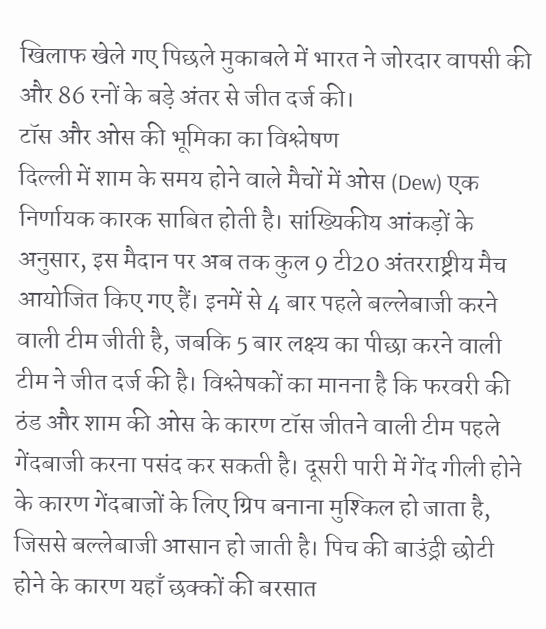खिलाफ खेले गए पिछले मुकाबले में भारत ने जोरदार वापसी की और 86 रनों के बड़े अंतर से जीत दर्ज की।
टॉस और ओस की भूमिका का विश्लेषण
दिल्ली में शाम के समय होने वाले मैचों में ओस (Dew) एक निर्णायक कारक साबित होती है। सांख्यिकीय आंकड़ों के अनुसार, इस मैदान पर अब तक कुल 9 टी20 अंतरराष्ट्रीय मैच आयोजित किए गए हैं। इनमें से 4 बार पहले बल्लेबाजी करने वाली टीम जीती है, जबकि 5 बार लक्ष्य का पीछा करने वाली टीम ने जीत दर्ज की है। विश्लेषकों का मानना है कि फरवरी की ठंड और शाम की ओस के कारण टॉस जीतने वाली टीम पहले गेंदबाजी करना पसंद कर सकती है। दूसरी पारी में गेंद गीली होने के कारण गेंदबाजों के लिए ग्रिप बनाना मुश्किल हो जाता है, जिससे बल्लेबाजी आसान हो जाती है। पिच की बाउंड्री छोटी होने के कारण यहाँ छक्कों की बरसात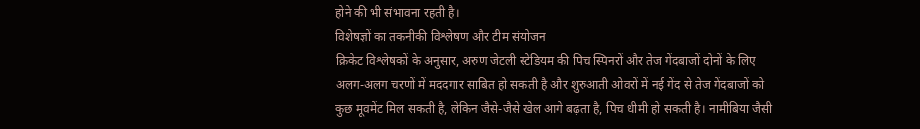होने की भी संभावना रहती है।
विशेषज्ञों का तकनीकी विश्लेषण और टीम संयोजन
क्रिकेट विश्लेषकों के अनुसार, अरुण जेटली स्टेडियम की पिच स्पिनरों और तेज गेंदबाजों दोनों के लिए अलग-अलग चरणों में मददगार साबित हो सकती है और शुरुआती ओवरों में नई गेंद से तेज गेंदबाजों को कुछ मूवमेंट मिल सकती है, लेकिन जैसे-जैसे खेल आगे बढ़ता है, पिच धीमी हो सकती है। नामीबिया जैसी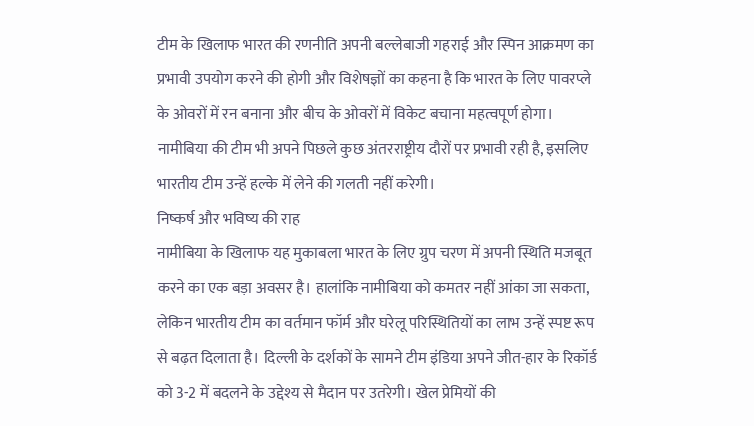टीम के खिलाफ भारत की रणनीति अपनी बल्लेबाजी गहराई और स्पिन आक्रमण का प्रभावी उपयोग करने की होगी और विशेषज्ञों का कहना है कि भारत के लिए पावरप्ले के ओवरों में रन बनाना और बीच के ओवरों में विकेट बचाना महत्वपूर्ण होगा। नामीबिया की टीम भी अपने पिछले कुछ अंतरराष्ट्रीय दौरों पर प्रभावी रही है, इसलिए भारतीय टीम उन्हें हल्के में लेने की गलती नहीं करेगी।
निष्कर्ष और भविष्य की राह
नामीबिया के खिलाफ यह मुकाबला भारत के लिए ग्रुप चरण में अपनी स्थिति मजबूत करने का एक बड़ा अवसर है। हालांकि नामीबिया को कमतर नहीं आंका जा सकता, लेकिन भारतीय टीम का वर्तमान फॉर्म और घरेलू परिस्थितियों का लाभ उन्हें स्पष्ट रूप से बढ़त दिलाता है। दिल्ली के दर्शकों के सामने टीम इंडिया अपने जीत-हार के रिकॉर्ड को 3-2 में बदलने के उद्देश्य से मैदान पर उतरेगी। खेल प्रेमियों की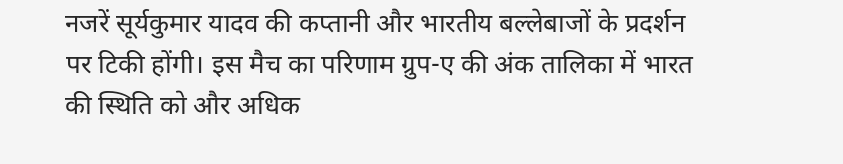नजरें सूर्यकुमार यादव की कप्तानी और भारतीय बल्लेबाजों के प्रदर्शन पर टिकी होंगी। इस मैच का परिणाम ग्रुप-ए की अंक तालिका में भारत की स्थिति को और अधिक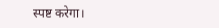स्पष्ट करेगा।